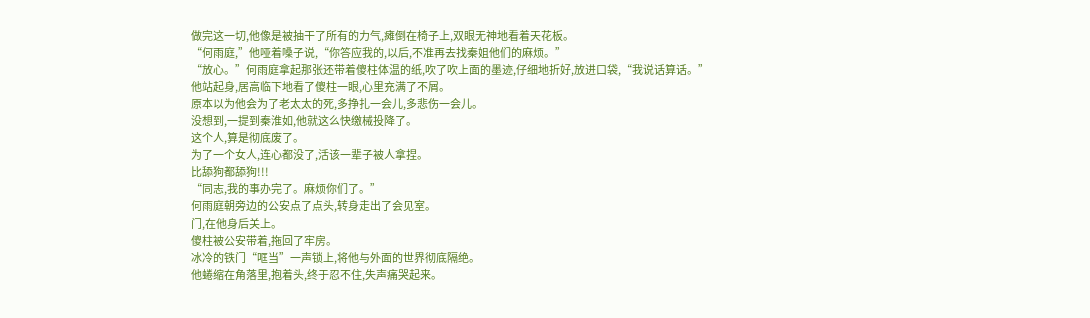做完这一切,他像是被抽干了所有的力气,瘫倒在椅子上,双眼无神地看着天花板。
“何雨庭,”他哑着嗓子说,“你答应我的,以后,不准再去找秦姐他们的麻烦。”
“放心。”何雨庭拿起那张还带着傻柱体温的纸,吹了吹上面的墨迹,仔细地折好,放进口袋,“我说话算话。”
他站起身,居高临下地看了傻柱一眼,心里充满了不屑。
原本以为他会为了老太太的死,多挣扎一会儿,多悲伤一会儿。
没想到,一提到秦淮如,他就这么快缴械投降了。
这个人,算是彻底废了。
为了一个女人,连心都没了,活该一辈子被人拿捏。
比舔狗都舔狗!!!
“同志,我的事办完了。麻烦你们了。”
何雨庭朝旁边的公安点了点头,转身走出了会见室。
门,在他身后关上。
傻柱被公安带着,拖回了牢房。
冰冷的铁门“哐当”一声锁上,将他与外面的世界彻底隔绝。
他蜷缩在角落里,抱着头,终于忍不住,失声痛哭起来。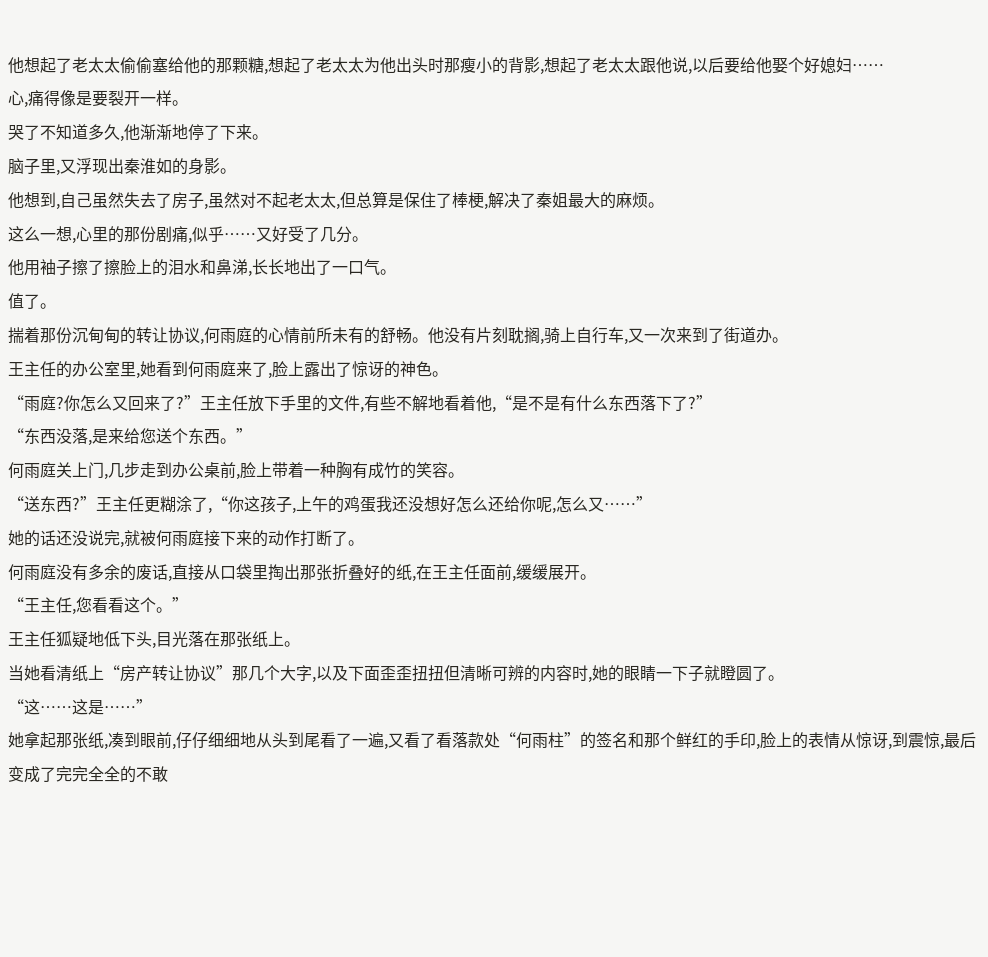他想起了老太太偷偷塞给他的那颗糖,想起了老太太为他出头时那瘦小的背影,想起了老太太跟他说,以后要给他娶个好媳妇……
心,痛得像是要裂开一样。
哭了不知道多久,他渐渐地停了下来。
脑子里,又浮现出秦淮如的身影。
他想到,自己虽然失去了房子,虽然对不起老太太,但总算是保住了棒梗,解决了秦姐最大的麻烦。
这么一想,心里的那份剧痛,似乎……又好受了几分。
他用袖子擦了擦脸上的泪水和鼻涕,长长地出了一口气。
值了。
揣着那份沉甸甸的转让协议,何雨庭的心情前所未有的舒畅。他没有片刻耽搁,骑上自行车,又一次来到了街道办。
王主任的办公室里,她看到何雨庭来了,脸上露出了惊讶的神色。
“雨庭?你怎么又回来了?”王主任放下手里的文件,有些不解地看着他,“是不是有什么东西落下了?”
“东西没落,是来给您送个东西。”
何雨庭关上门,几步走到办公桌前,脸上带着一种胸有成竹的笑容。
“送东西?”王主任更糊涂了,“你这孩子,上午的鸡蛋我还没想好怎么还给你呢,怎么又……”
她的话还没说完,就被何雨庭接下来的动作打断了。
何雨庭没有多余的废话,直接从口袋里掏出那张折叠好的纸,在王主任面前,缓缓展开。
“王主任,您看看这个。”
王主任狐疑地低下头,目光落在那张纸上。
当她看清纸上“房产转让协议”那几个大字,以及下面歪歪扭扭但清晰可辨的内容时,她的眼睛一下子就瞪圆了。
“这……这是……”
她拿起那张纸,凑到眼前,仔仔细细地从头到尾看了一遍,又看了看落款处“何雨柱”的签名和那个鲜红的手印,脸上的表情从惊讶,到震惊,最后变成了完完全全的不敢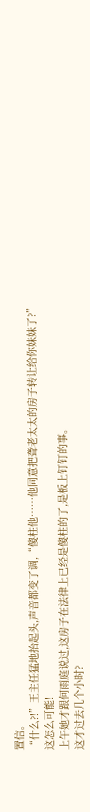置信。
“什么?!”王主任猛地抬起头,声音都变了调,“傻柱他……他同意把聋老太太的房子转让给你妹妹了?”
这怎么可能!
上午她才跟何雨庭说过,这房子在法律上已经是傻柱的了,是板上钉钉的事。
这才过去几个小时?